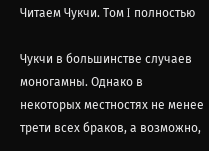Читаем Чукчи. Том I полностью

Чукчи в большинстве случаев моногамны. Однако в некоторых местностях не менее трети всех браков, а возможно,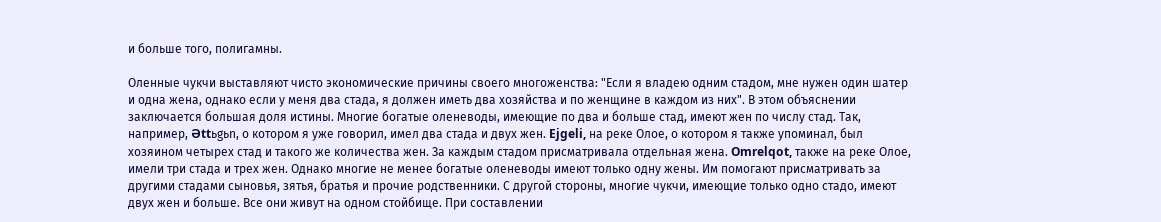и больше того, полигамны.

Оленные чукчи выставляют чисто экономические причины своего многоженства: "Если я владею одним стадом, мне нужен один шатер и одна жена, однако если у меня два стада, я должен иметь два хозяйства и по женщине в каждом из них". В этом объяснении заключается большая доля истины. Многие богатые оленеводы, имеющие по два и больше стад, имеют жен по числу стад. Так, например, Əttьgьn, о котором я уже говорил, имел два стада и двух жен. Ejgeli, на реке Олое, о котором я также упоминал, был хозяином четырех стад и такого же количества жен. За каждым стадом присматривала отдельная жена. Omrelqot, также на реке Олое, имели три стада и трех жен. Однако многие не менее богатые оленеводы имеют только одну жены. Им помогают присматривать за другими стадами сыновья, зятья, братья и прочие родственники. С другой стороны, многие чукчи, имеющие только одно стадо, имеют двух жен и больше. Все они живут на одном стойбище. При составлении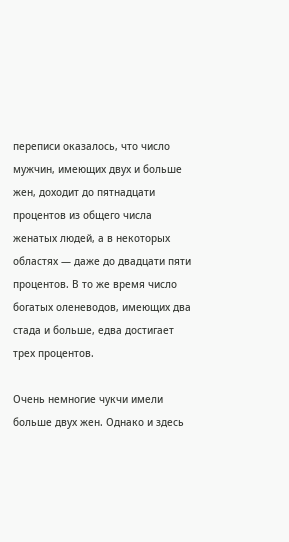переписи оказалось, что число мужчин, имеющих двух и больше жен, доходит до пятнадцати процентов из общего числа женатых людей, а в некоторых областях — даже до двадцати пяти процентов. В то же время число богатых оленеводов, имеющих два стада и больше, едва достигает трех процентов.

Очень немногие чукчи имели больше двух жен. Однако и здесь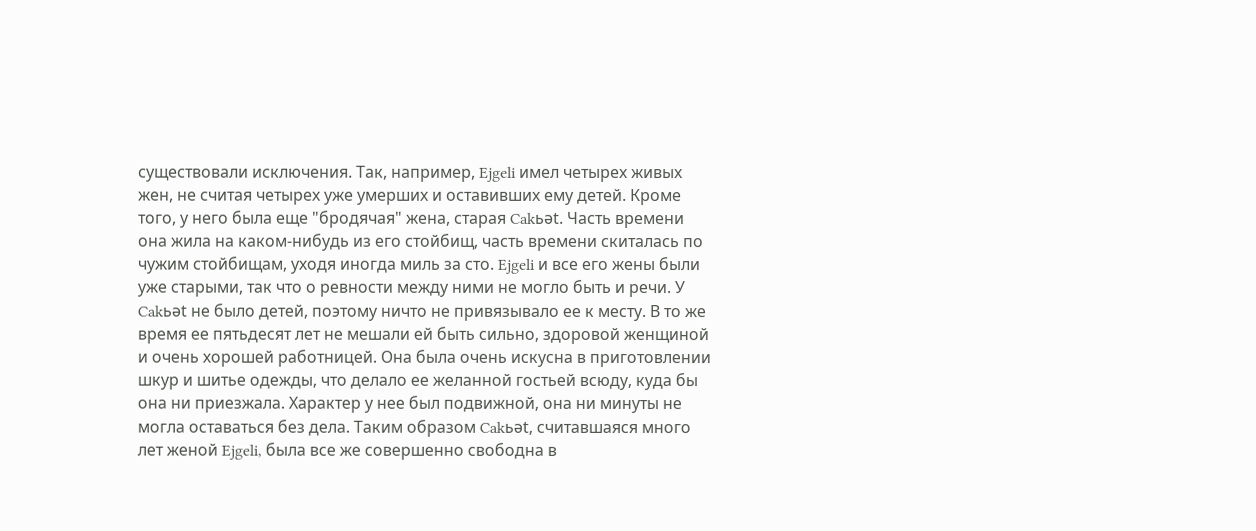существовали исключения. Так, например, Ejgeli имел четырех живых жен, не считая четырех уже умерших и оставивших ему детей. Кроме того, у него была еще "бродячая" жена, старая Cakьət. Часть времени она жила на каком-нибудь из его стойбищ, часть времени скиталась по чужим стойбищам, уходя иногда миль за сто. Ejgeli и все его жены были уже старыми, так что о ревности между ними не могло быть и речи. У Cakьət не было детей, поэтому ничто не привязывало ее к месту. В то же время ее пятьдесят лет не мешали ей быть сильно, здоровой женщиной и очень хорошей работницей. Она была очень искусна в приготовлении шкур и шитье одежды, что делало ее желанной гостьей всюду, куда бы она ни приезжала. Характер у нее был подвижной, она ни минуты не могла оставаться без дела. Таким образом Cakьət, считавшаяся много лет женой Ejgeli, была все же совершенно свободна в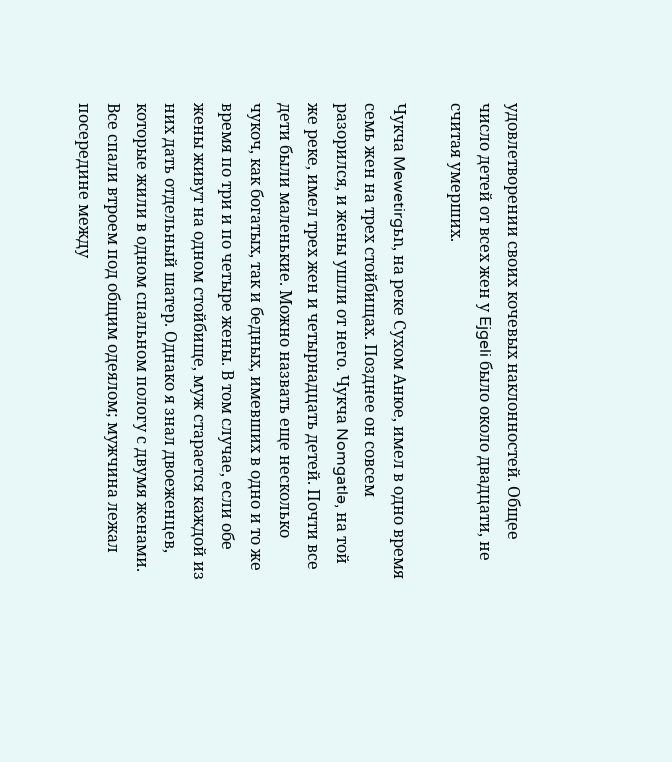удовлетворении своих кочевых наклонностей. Общее число детей от всех жен у Ejgeli было около двадцати, не считая умерших.

Чукча Mewetirgьn, на реке Сухом Анюе, имел в одно время семь жен на трех стойбищах. Позднее он совсем разорился, и жены ушли от него. Чукча Nomgatlə, на той же реке, имел трех жен и четырнадцать детей. Почти все дети были маленькие. Можно назвать еще несколько чукоч, как богатых, так и бедных, имевших в одно и то же время по три и по четыре жены. В том случае, если обе жены живут на одном стойбище, муж старается каждой из них дать отдельный шатер. Однако я знал двоеженцев, которые жили в одном спальном пологу с двумя женами. Все спали втроем под общим одеялом; мужчина лежал посередине между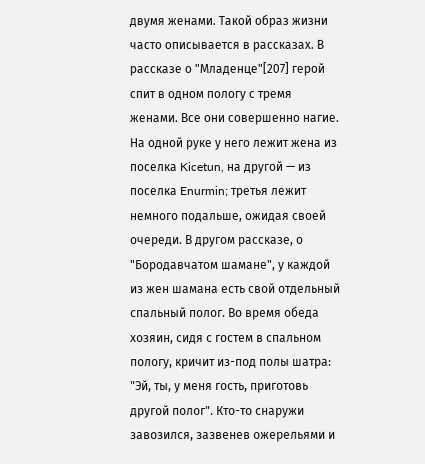двумя женами. Такой образ жизни часто описывается в рассказах. В рассказе о "Младенце"[207] герой спит в одном пологу с тремя женами. Все они совершенно нагие. На одной руке у него лежит жена из поселка Kicetun, на другой — из поселка Enurmin; третья лежит немного подальше, ожидая своей очереди. В другом рассказе, о "Бородавчатом шамане", у каждой из жен шамана есть свой отдельный спальный полог. Во время обеда хозяин, сидя с гостем в спальном пологу, кричит из-под полы шатра: "Эй, ты, у меня гость, приготовь другой полог". Кто-то снаружи завозился, зазвенев ожерельями и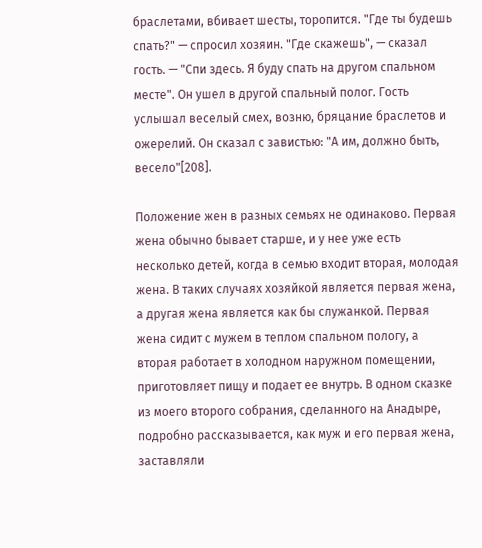браслетами, вбивает шесты, торопится. "Где ты будешь спать?" — спросил хозяин. "Где скажешь", — сказал гость. — "Спи здесь. Я буду спать на другом спальном месте". Он ушел в другой спальный полог. Гость услышал веселый смех, возню, бряцание браслетов и ожерелий. Он сказал с завистью: "А им, должно быть, весело"[208].

Положение жен в разных семьях не одинаково. Первая жена обычно бывает старше, и у нее уже есть несколько детей, когда в семью входит вторая, молодая жена. В таких случаях хозяйкой является первая жена, а другая жена является как бы служанкой. Первая жена сидит с мужем в теплом спальном пологу, а вторая работает в холодном наружном помещении, приготовляет пищу и подает ее внутрь. В одном сказке из моего второго собрания, сделанного на Анадыре, подробно рассказывается, как муж и его первая жена, заставляли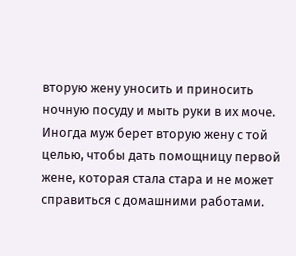вторую жену уносить и приносить ночную посуду и мыть руки в их моче. Иногда муж берет вторую жену с той целью, чтобы дать помощницу первой жене, которая стала стара и не может справиться с домашними работами.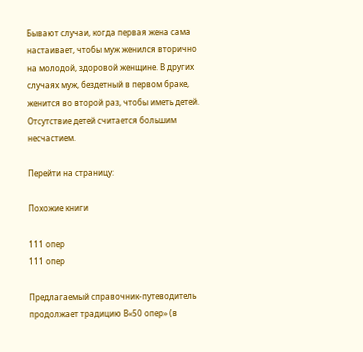Бывают случаи, когда первая жена сама настаивает, чтобы муж женился вторично на молодой, здоровой женщине. В других случаях муж, бездетный в первом браке, женится во второй раз, чтобы иметь детей. Отсутствие детей считается большим несчастием.

Перейти на страницу:

Похожие книги

111 опер
111 опер

Предлагаемый справочник-путеводитель продолжает традицию В«50 опер» (в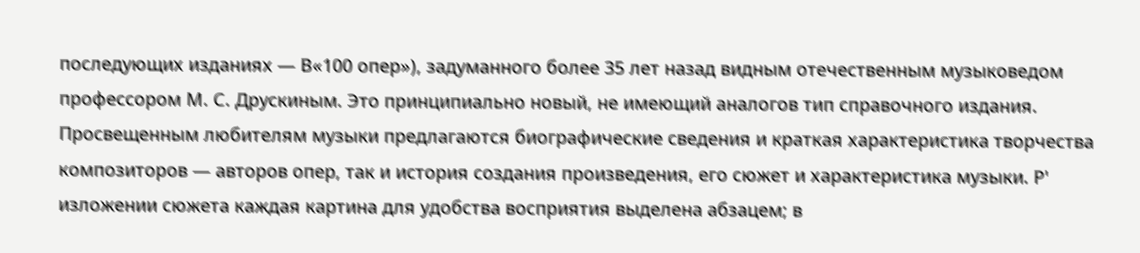последующих изданиях — В«100 опер»), задуманного более 35 лет назад видным отечественным музыковедом профессором М. С. Друскиным. Это принципиально новый, не имеющий аналогов тип справочного издания. Просвещенным любителям музыки предлагаются биографические сведения и краткая характеристика творчества композиторов — авторов опер, так и история создания произведения, его сюжет и характеристика музыки. Р' изложении сюжета каждая картина для удобства восприятия выделена абзацем; в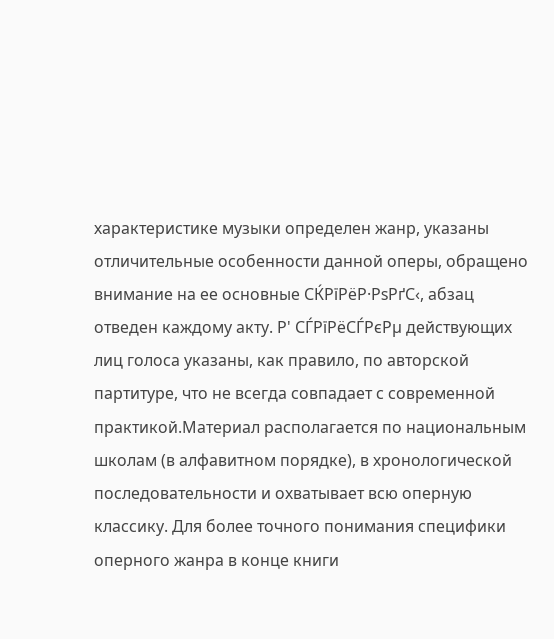характеристике музыки определен жанр, указаны отличительные особенности данной оперы, обращено внимание на ее основные СЌРїРёР·РѕРґС‹, абзац отведен каждому акту. Р' СЃРїРёСЃРєРµ действующих лиц голоса указаны, как правило, по авторской партитуре, что не всегда совпадает с современной практикой.Материал располагается по национальным школам (в алфавитном порядке), в хронологической последовательности и охватывает всю оперную классику. Для более точного понимания специфики оперного жанра в конце книги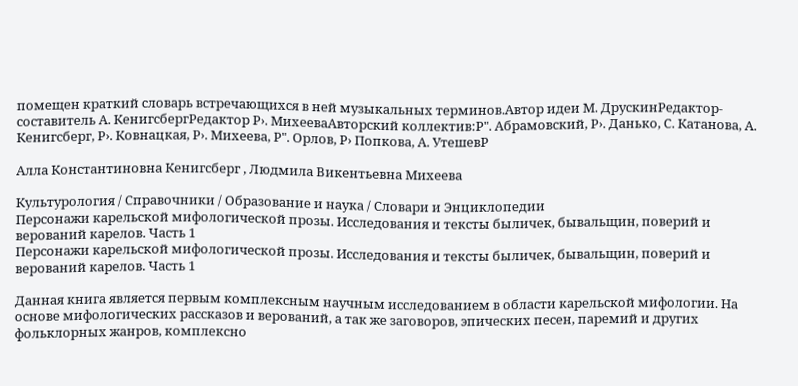помещен краткий словарь встречающихся в ней музыкальных терминов.Автор идеи М. ДрускинРедактор-составитель А. КенигсбергРедактор Р›. МихееваАвторский коллектив:Р". Абрамовский, Р›. Данько, С. Катанова, А. Кенигсберг, Р›. Ковнацкая, Р›. Михеева, Р". Орлов, Р› Попкова, А. УтешевР

Алла Константиновна Кенигсберг , Людмила Викентьевна Михеева

Культурология / Справочники / Образование и наука / Словари и Энциклопедии
Персонажи карельской мифологической прозы. Исследования и тексты быличек, бывальщин, поверий и верований карелов. Часть 1
Персонажи карельской мифологической прозы. Исследования и тексты быличек, бывальщин, поверий и верований карелов. Часть 1

Данная книга является первым комплексным научным исследованием в области карельской мифологии. На основе мифологических рассказов и верований, а так же заговоров, эпических песен, паремий и других фольклорных жанров, комплексно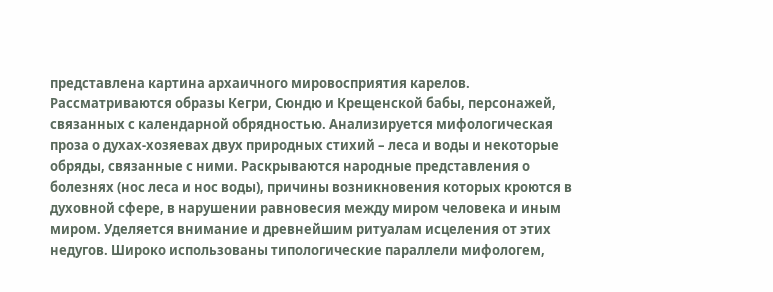представлена картина архаичного мировосприятия карелов. Рассматриваются образы Кегри, Сюндю и Крещенской бабы, персонажей, связанных с календарной обрядностью. Анализируется мифологическая проза о духах-хозяевах двух природных стихий – леса и воды и некоторые обряды, связанные с ними. Раскрываются народные представления о болезнях (нос леса и нос воды), причины возникновения которых кроются в духовной сфере, в нарушении равновесия между миром человека и иным миром. Уделяется внимание и древнейшим ритуалам исцеления от этих недугов. Широко использованы типологические параллели мифологем,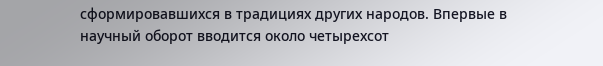сформировавшихся в традициях других народов. Впервые в научный оборот вводится около четырехсот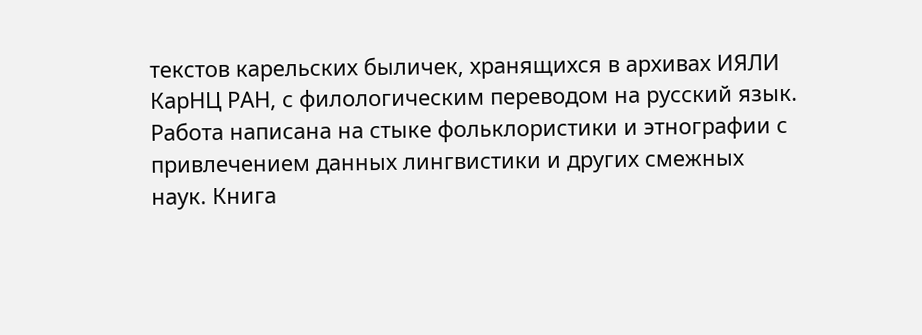текстов карельских быличек, хранящихся в архивах ИЯЛИ КарНЦ РАН, с филологическим переводом на русский язык. Работа написана на стыке фольклористики и этнографии с привлечением данных лингвистики и других смежных наук. Книга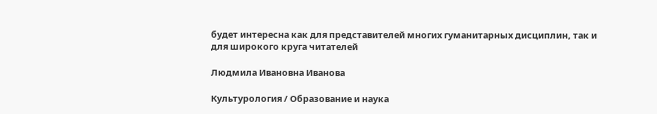будет интересна как для представителей многих гуманитарных дисциплин, так и для широкого круга читателей

Людмила Ивановна Иванова

Культурология / Образование и наука